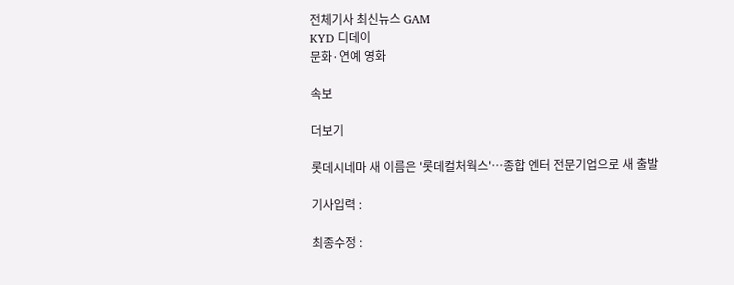전체기사 최신뉴스 GAM
KYD 디데이
문화·연예 영화

속보

더보기

롯데시네마 새 이름은 '롯데컬처웍스'…종합 엔터 전문기업으로 새 출발

기사입력 :

최종수정 :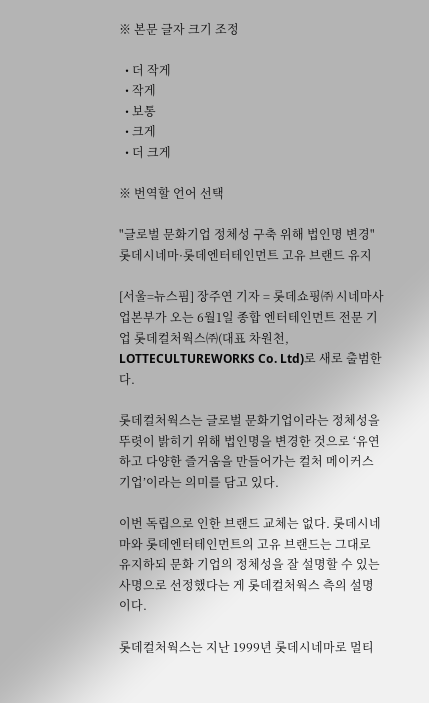※ 본문 글자 크기 조정

  • 더 작게
  • 작게
  • 보통
  • 크게
  • 더 크게

※ 번역할 언어 선택

"글로벌 문화기업 정체성 구축 위해 법인명 변경"
롯데시네마·롯데엔터테인먼트 고유 브랜드 유지

[서울=뉴스핌] 장주연 기자 = 롯데쇼핑㈜ 시네마사업본부가 오는 6월1일 종합 엔터테인먼트 전문 기업 롯데컬처웍스㈜(대표 차원천, LOTTECULTUREWORKS Co. Ltd)로 새로 출범한다.

롯데컬처웍스는 글로벌 문화기업이라는 정체성을 뚜렷이 밝히기 위해 법인명을 변경한 것으로 ‘유연하고 다양한 즐거움을 만들어가는 컬처 메이커스 기업’이라는 의미를 담고 있다.

이번 독립으로 인한 브랜드 교체는 없다. 롯데시네마와 롯데엔터테인먼트의 고유 브랜드는 그대로 유지하되 문화 기업의 정체성을 잘 설명할 수 있는 사명으로 선정했다는 게 롯데컬처웍스 측의 설명이다.

롯데컬처웍스는 지난 1999년 롯데시네마로 멀티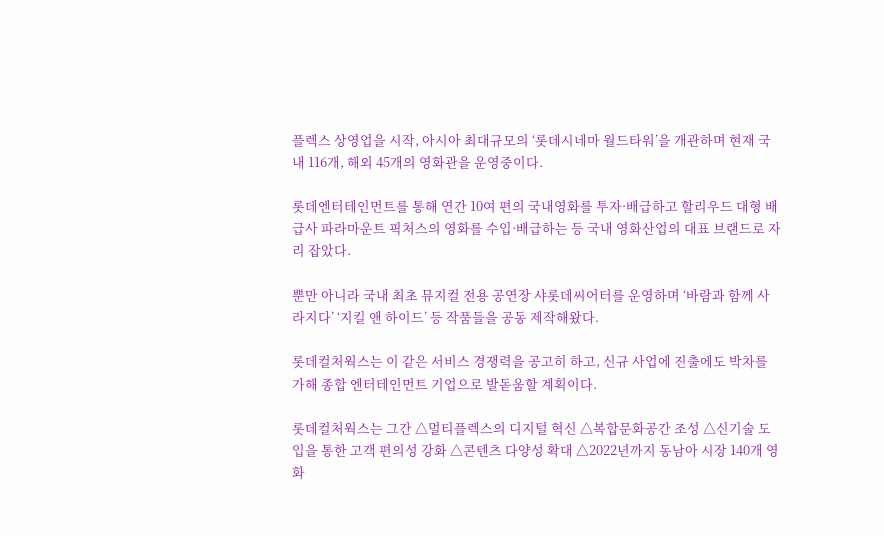플렉스 상영업을 시작, 아시아 최대규모의 ‘롯데시네마 월드타워’을 개관하며 현재 국내 116개, 해외 45개의 영화관을 운영중이다.

롯데엔터테인먼트를 통해 연간 10여 편의 국내영화를 투자·배급하고 할리우드 대형 배급사 파라마운트 픽처스의 영화를 수입·배급하는 등 국내 영화산업의 대표 브랜드로 자리 잡았다.

뿐만 아니라 국내 최초 뮤지컬 전용 공연장 샤롯데씨어터를 운영하며 ‘바람과 함께 사라지다’ ‘지킬 앤 하이드’ 등 작품들을 공동 제작해왔다.

롯데컬처웍스는 이 같은 서비스 경쟁력을 공고히 하고, 신규 사업에 진출에도 박차를 가해 종합 엔터테인먼트 기업으로 발돋움할 계획이다.

롯데컬처웍스는 그간 △멀티플렉스의 디지털 혁신 △복합문화공간 조성 △신기술 도입을 통한 고객 편의성 강화 △콘텐츠 다양성 확대 △2022년까지 동남아 시장 140개 영화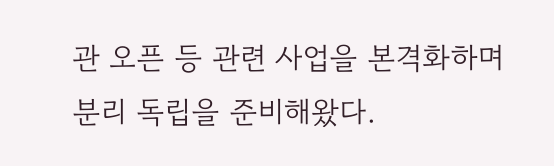관 오픈 등 관련 사업을 본격화하며 분리 독립을 준비해왔다.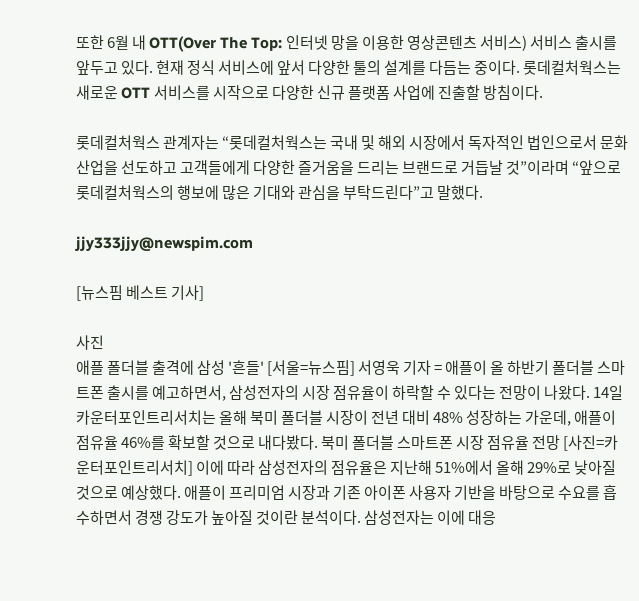또한 6월 내 OTT(Over The Top: 인터넷 망을 이용한 영상콘텐츠 서비스) 서비스 출시를 앞두고 있다. 현재 정식 서비스에 앞서 다양한 툴의 설계를 다듬는 중이다. 롯데컬처웍스는 새로운 OTT 서비스를 시작으로 다양한 신규 플랫폼 사업에 진출할 방침이다.

롯데컬처웍스 관계자는 “롯데컬처웍스는 국내 및 해외 시장에서 독자적인 법인으로서 문화산업을 선도하고 고객들에게 다양한 즐거움을 드리는 브랜드로 거듭날 것”이라며 “앞으로 롯데컬처웍스의 행보에 많은 기대와 관심을 부탁드린다”고 말했다.

jjy333jjy@newspim.com

[뉴스핌 베스트 기사]

사진
애플 폴더블 출격에 삼성 '흔들' [서울=뉴스핌] 서영욱 기자 = 애플이 올 하반기 폴더블 스마트폰 출시를 예고하면서, 삼성전자의 시장 점유율이 하락할 수 있다는 전망이 나왔다. 14일 카운터포인트리서치는 올해 북미 폴더블 시장이 전년 대비 48% 성장하는 가운데, 애플이 점유율 46%를 확보할 것으로 내다봤다. 북미 폴더블 스마트폰 시장 점유율 전망 [사진=카운터포인트리서치] 이에 따라 삼성전자의 점유율은 지난해 51%에서 올해 29%로 낮아질 것으로 예상했다. 애플이 프리미엄 시장과 기존 아이폰 사용자 기반을 바탕으로 수요를 흡수하면서 경쟁 강도가 높아질 것이란 분석이다. 삼성전자는 이에 대응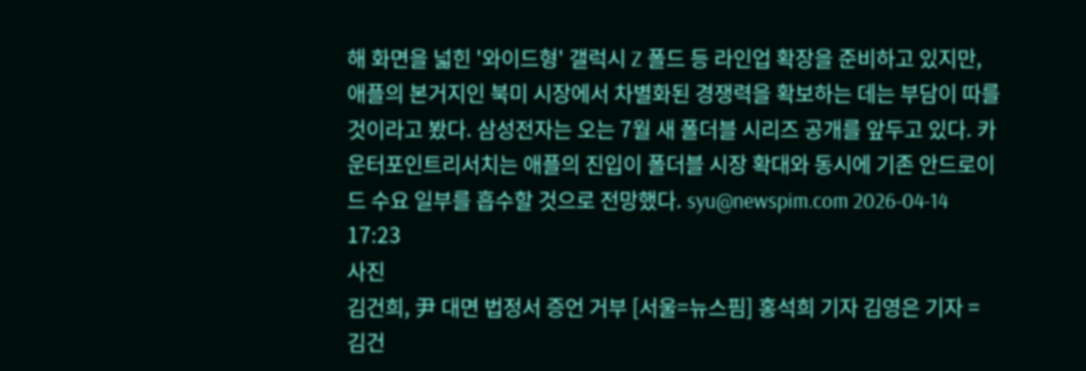해 화면을 넓힌 '와이드형' 갤럭시 Z 폴드 등 라인업 확장을 준비하고 있지만, 애플의 본거지인 북미 시장에서 차별화된 경쟁력을 확보하는 데는 부담이 따를 것이라고 봤다. 삼성전자는 오는 7월 새 폴더블 시리즈 공개를 앞두고 있다. 카운터포인트리서치는 애플의 진입이 폴더블 시장 확대와 동시에 기존 안드로이드 수요 일부를 흡수할 것으로 전망했다. syu@newspim.com 2026-04-14 17:23
사진
김건희, 尹 대면 법정서 증언 거부 [서울=뉴스핌] 홍석희 기자 김영은 기자 = 김건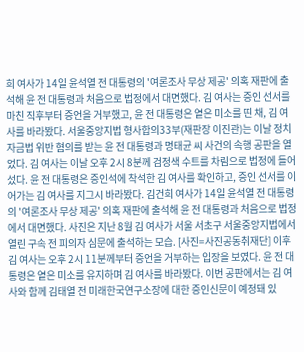희 여사가 14일 윤석열 전 대통령의 '여론조사 무상 제공' 의혹 재판에 출석해 윤 전 대통령과 처음으로 법정에서 대면했다. 김 여사는 증인 선서를 마친 직후부터 증언을 거부했고, 윤 전 대통령은 옅은 미소를 띤 채, 김 여사를 바라봤다. 서울중앙지법 형사합의33부(재판장 이진관)는 이날 정치자금법 위반 혐의를 받는 윤 전 대통령과 명태균 씨 사건의 속행 공판을 열었다. 김 여사는 이날 오후 2시 8분께 검정색 수트를 차림으로 법정에 들어섰다. 윤 전 대통령은 증인석에 착석한 김 여사를 확인하고, 증인 선서를 이어가는 김 여사를 지그시 바라봤다. 김건희 여사가 14일 윤석열 전 대통령의 '여론조사 무상 제공' 의혹 재판에 출석해 윤 전 대통령과 처음으로 법정에서 대면했다. 사진은 지난 8월 김 여사가 서울 서초구 서울중앙지법에서 열린 구속 전 피의자 심문에 출석하는 모습. [사진=사진공동취재단] 이후 김 여사는 오후 2시 11분께부터 증언을 거부하는 입장을 보였다. 윤 전 대통령은 옅은 미소를 유지하며 김 여사를 바라봤다. 이번 공판에서는 김 여사와 함께 김태열 전 미래한국연구소장에 대한 증인신문이 예정돼 있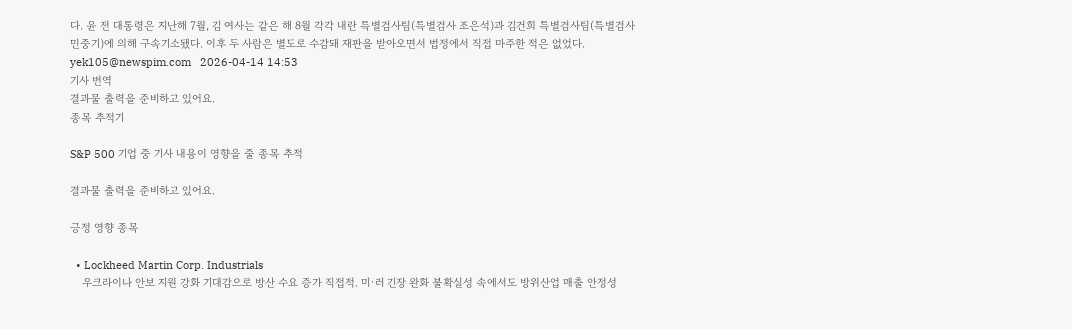다. 윤 전 대통령은 지난해 7월, 김 여사는 같은 해 8월 각각 내란 특별검사팀(특별검사 조은석)과 김건희 특별검사팀(특별검사 민중기)에 의해 구속기소됐다. 이후 두 사람은 별도로 수감돼 재판을 받아오면서 법정에서 직접 마주한 적은 없었다. yek105@newspim.com   2026-04-14 14:53
기사 번역
결과물 출력을 준비하고 있어요.
종목 추적기

S&P 500 기업 중 기사 내용이 영향을 줄 종목 추적

결과물 출력을 준비하고 있어요.

긍정 영향 종목

  • Lockheed Martin Corp. Industrials
    우크라이나 안보 지원 강화 기대감으로 방산 수요 증가 직접적. 미·러 긴장 완화 불확실성 속에서도 방위산업 매출 안정성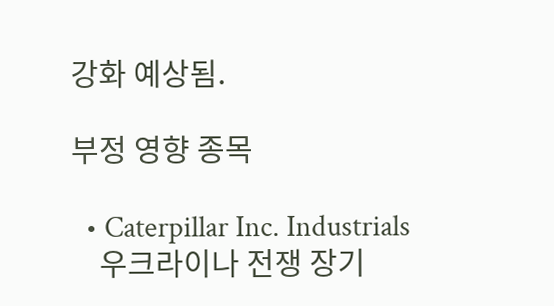강화 예상됨.

부정 영향 종목

  • Caterpillar Inc. Industrials
    우크라이나 전쟁 장기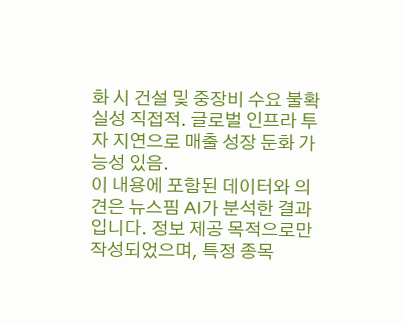화 시 건설 및 중장비 수요 불확실성 직접적. 글로벌 인프라 투자 지연으로 매출 성장 둔화 가능성 있음.
이 내용에 포함된 데이터와 의견은 뉴스핌 AI가 분석한 결과입니다. 정보 제공 목적으로만 작성되었으며, 특정 종목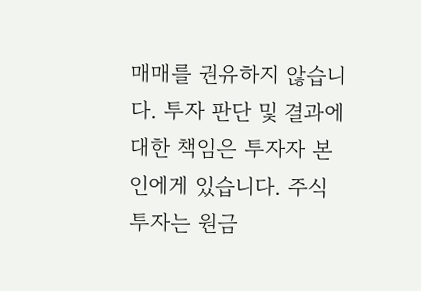매매를 권유하지 않습니다. 투자 판단 및 결과에 대한 책임은 투자자 본인에게 있습니다. 주식 투자는 원금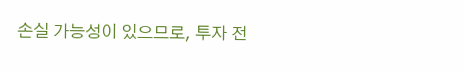손실 가능성이 있으므로, 투자 전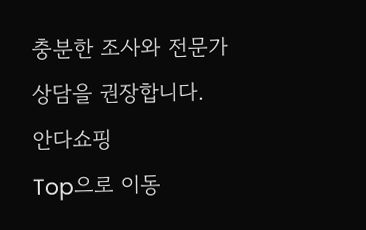충분한 조사와 전문가 상담을 권장합니다.
안다쇼핑
Top으로 이동